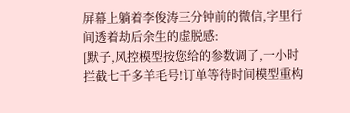屏幕上躺着李俊涛三分钟前的微信,字里行间透着劫后余生的虚脱感:
[默子,风控模型按您给的参数调了,一小时拦截七千多羊毛号!订单等待时间模型重构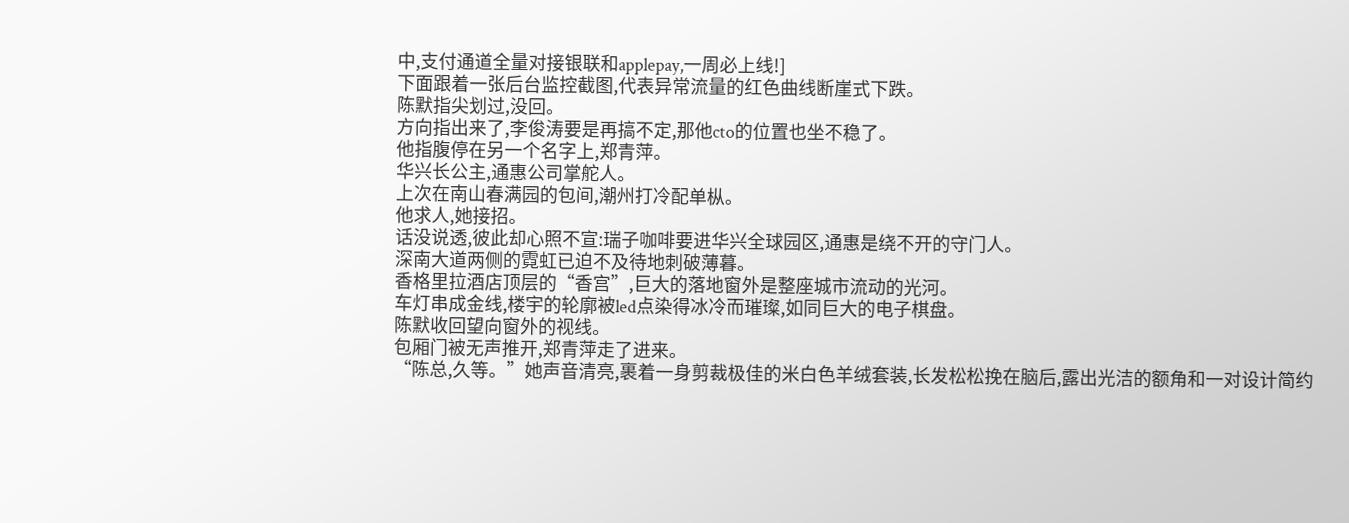中,支付通道全量对接银联和applepay,一周必上线!]
下面跟着一张后台监控截图,代表异常流量的红色曲线断崖式下跌。
陈默指尖划过,没回。
方向指出来了,李俊涛要是再搞不定,那他cto的位置也坐不稳了。
他指腹停在另一个名字上,郑青萍。
华兴长公主,通惠公司掌舵人。
上次在南山春满园的包间,潮州打冷配单枞。
他求人,她接招。
话没说透,彼此却心照不宣:瑞子咖啡要进华兴全球园区,通惠是绕不开的守门人。
深南大道两侧的霓虹已迫不及待地刺破薄暮。
香格里拉酒店顶层的“香宫”,巨大的落地窗外是整座城市流动的光河。
车灯串成金线,楼宇的轮廓被led点染得冰冷而璀璨,如同巨大的电子棋盘。
陈默收回望向窗外的视线。
包厢门被无声推开,郑青萍走了进来。
“陈总,久等。”她声音清亮,裹着一身剪裁极佳的米白色羊绒套装,长发松松挽在脑后,露出光洁的额角和一对设计简约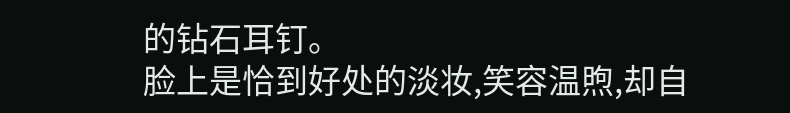的钻石耳钉。
脸上是恰到好处的淡妆,笑容温煦,却自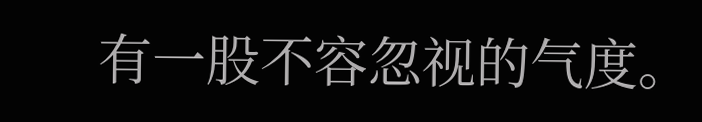有一股不容忽视的气度。